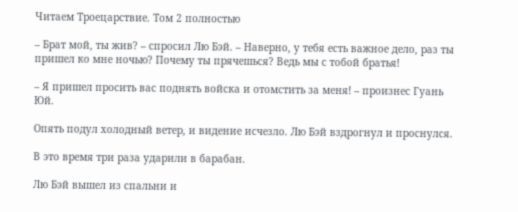Читаем Троецарствие. Том 2 полностью

– Брат мой, ты жив? – спросил Лю Бэй. – Наверно, у тебя есть важное дело, раз ты пришел ко мне ночью? Почему ты прячешься? Ведь мы с тобой братья!

– Я пришел просить вас поднять войска и отомстить за меня! – произнес Гуань Юй.

Опять подул холодный ветер, и видение исчезло. Лю Бэй вздрогнул и проснулся.

В это время три раза ударили в барабан.

Лю Бэй вышел из спальни и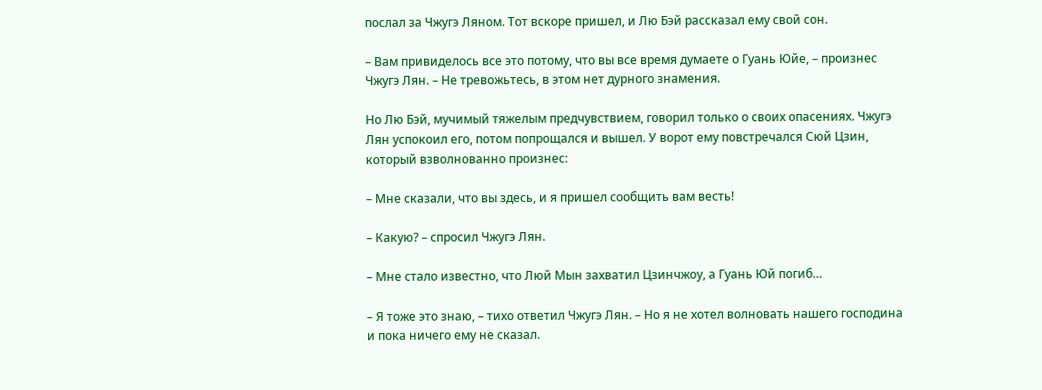послал за Чжугэ Ляном. Тот вскоре пришел, и Лю Бэй рассказал ему свой сон.

– Вам привиделось все это потому, что вы все время думаете о Гуань Юйе, – произнес Чжугэ Лян. – Не тревожьтесь, в этом нет дурного знамения.

Но Лю Бэй, мучимый тяжелым предчувствием, говорил только о своих опасениях. Чжугэ Лян успокоил его, потом попрощался и вышел. У ворот ему повстречался Сюй Цзин, который взволнованно произнес:

– Мне сказали, что вы здесь, и я пришел сообщить вам весть!

– Какую? – спросил Чжугэ Лян.

– Мне стало известно, что Люй Мын захватил Цзинчжоу, а Гуань Юй погиб…

– Я тоже это знаю, – тихо ответил Чжугэ Лян. – Но я не хотел волновать нашего господина и пока ничего ему не сказал.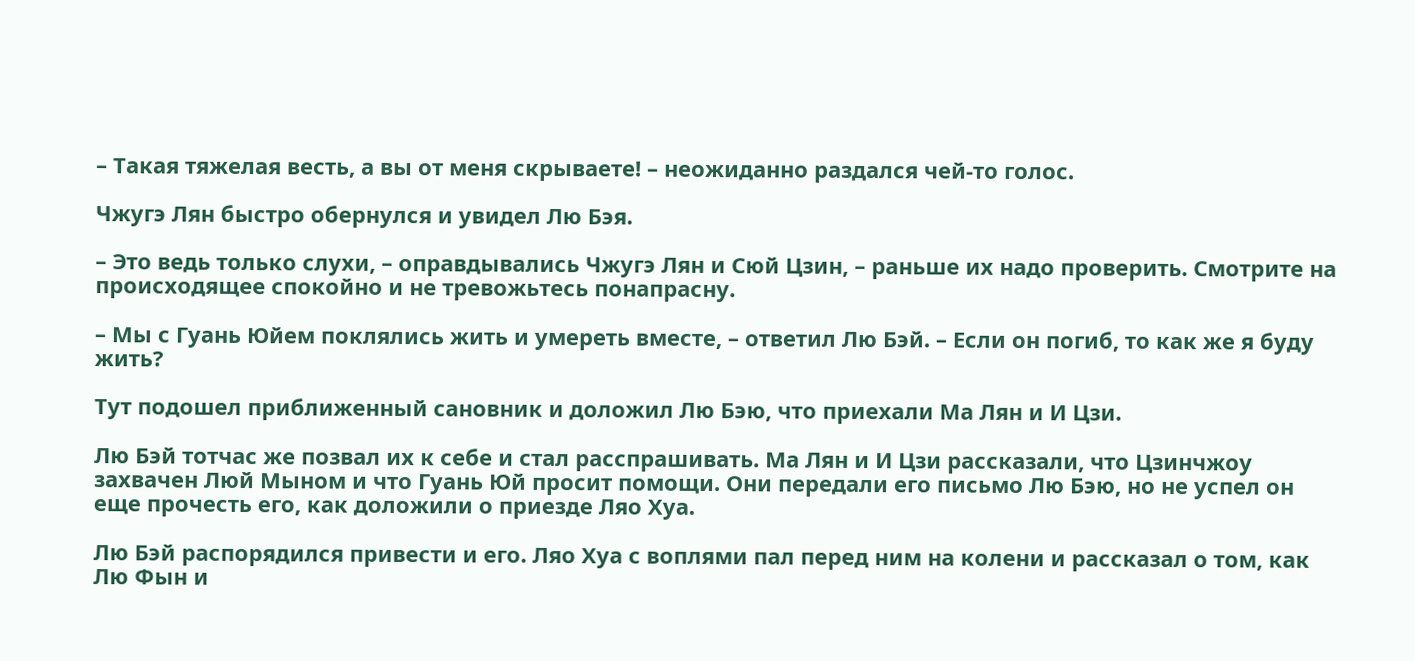– Такая тяжелая весть, а вы от меня скрываете! – неожиданно раздался чей-то голос.

Чжугэ Лян быстро обернулся и увидел Лю Бэя.

– Это ведь только слухи, – оправдывались Чжугэ Лян и Сюй Цзин, – раньше их надо проверить. Смотрите на происходящее спокойно и не тревожьтесь понапрасну.

– Мы с Гуань Юйем поклялись жить и умереть вместе, – ответил Лю Бэй. – Если он погиб, то как же я буду жить?

Тут подошел приближенный сановник и доложил Лю Бэю, что приехали Ма Лян и И Цзи.

Лю Бэй тотчас же позвал их к себе и стал расспрашивать. Ма Лян и И Цзи рассказали, что Цзинчжоу захвачен Люй Мыном и что Гуань Юй просит помощи. Они передали его письмо Лю Бэю, но не успел он еще прочесть его, как доложили о приезде Ляо Хуа.

Лю Бэй распорядился привести и его. Ляо Хуа с воплями пал перед ним на колени и рассказал о том, как Лю Фын и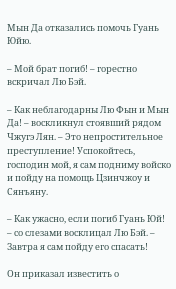Мын Да отказались помочь Гуань Юйю.

– Мой брат погиб! – горестно вскричал Лю Бэй.

– Как неблагодарны Лю Фын и Мын Да! – воскликнул стоявший рядом Чжугэ Лян. – Это непростительное преступление! Успокойтесь, господин мой, я сам подниму войско и пойду на помощь Цзинчжоу и Сянъяну.

– Как ужасно, если погиб Гуань Юй! – со слезами восклицал Лю Бэй. – Завтра я сам пойду его спасать!

Он приказал известить о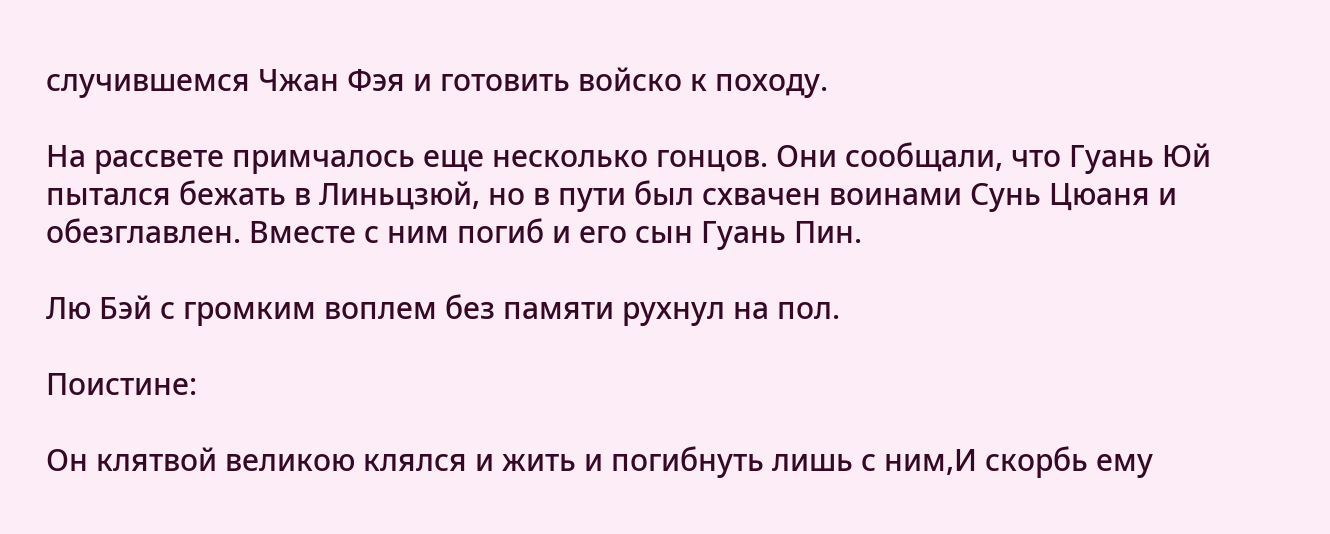случившемся Чжан Фэя и готовить войско к походу.

На рассвете примчалось еще несколько гонцов. Они сообщали, что Гуань Юй пытался бежать в Линьцзюй, но в пути был схвачен воинами Сунь Цюаня и обезглавлен. Вместе с ним погиб и его сын Гуань Пин.

Лю Бэй с громким воплем без памяти рухнул на пол.

Поистине:

Он клятвой великою клялся и жить и погибнуть лишь с ним,И скорбь ему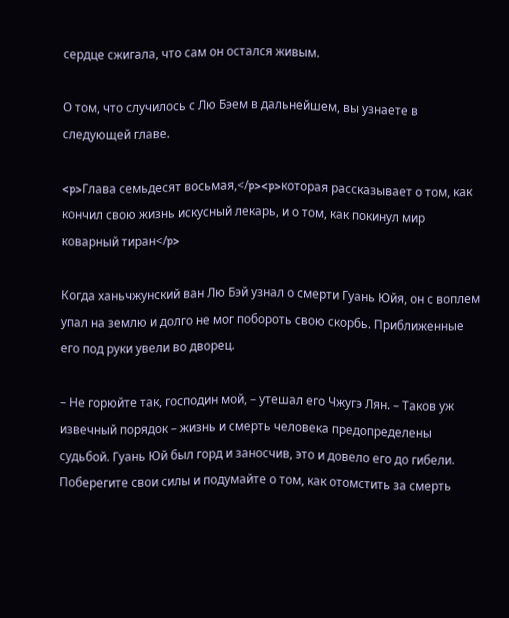сердце сжигала, что сам он остался живым.

О том, что случилось с Лю Бэем в дальнейшем, вы узнаете в следующей главе.

<p>Глава семьдесят восьмая,</p><p>которая рассказывает о том, как кончил свою жизнь искусный лекарь, и о том, как покинул мир коварный тиран</p>

Когда ханьчжунский ван Лю Бэй узнал о смерти Гуань Юйя, он с воплем упал на землю и долго не мог побороть свою скорбь. Приближенные его под руки увели во дворец.

– Не горюйте так, господин мой, – утешал его Чжугэ Лян. – Таков уж извечный порядок – жизнь и смерть человека предопределены судьбой. Гуань Юй был горд и заносчив, это и довело его до гибели. Поберегите свои силы и подумайте о том, как отомстить за смерть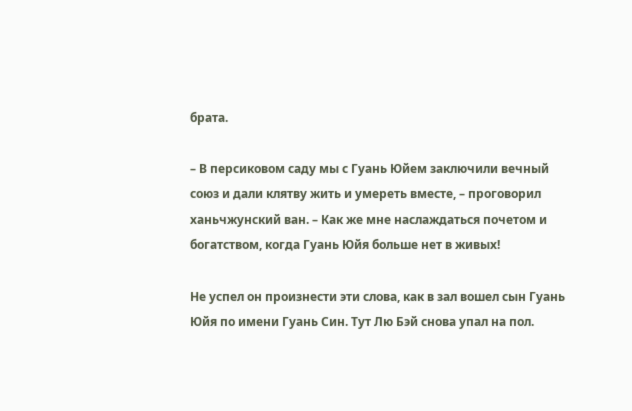брата.

– В персиковом саду мы с Гуань Юйем заключили вечный союз и дали клятву жить и умереть вместе, – проговорил ханьчжунский ван. – Как же мне наслаждаться почетом и богатством, когда Гуань Юйя больше нет в живых!

Не успел он произнести эти слова, как в зал вошел сын Гуань Юйя по имени Гуань Син. Тут Лю Бэй снова упал на пол.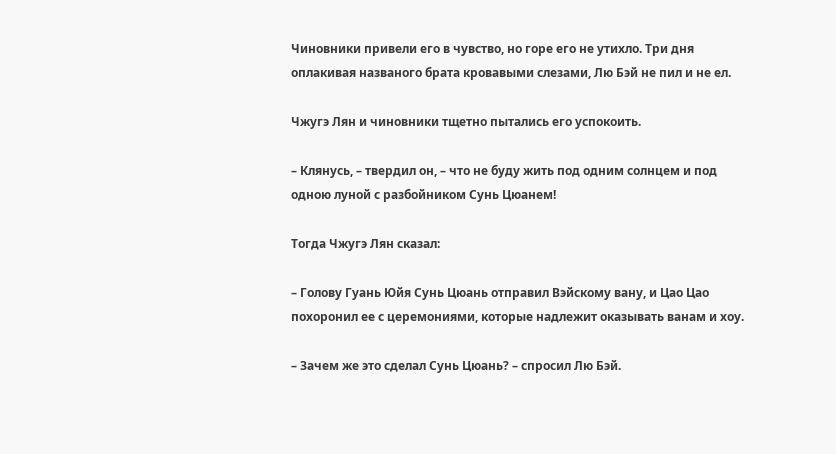Чиновники привели его в чувство, но горе его не утихло. Три дня оплакивая названого брата кровавыми слезами, Лю Бэй не пил и не ел.

Чжугэ Лян и чиновники тщетно пытались его успокоить.

– Клянусь, – твердил он, – что не буду жить под одним солнцем и под одною луной с разбойником Сунь Цюанем!

Тогда Чжугэ Лян сказал:

– Голову Гуань Юйя Сунь Цюань отправил Вэйскому вану, и Цао Цао похоронил ее с церемониями, которые надлежит оказывать ванам и хоу.

– Зачем же это сделал Сунь Цюань? – спросил Лю Бэй.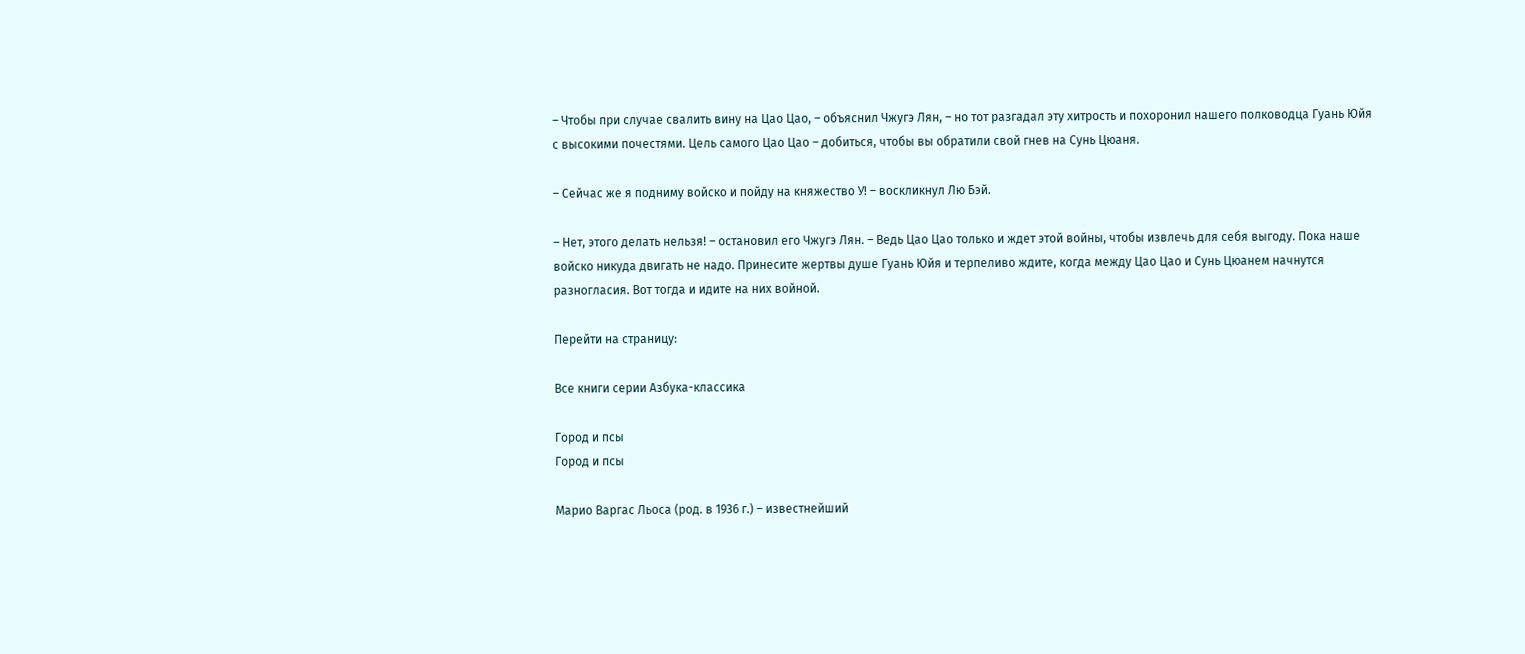– Чтобы при случае свалить вину на Цао Цао, – объяснил Чжугэ Лян, – но тот разгадал эту хитрость и похоронил нашего полководца Гуань Юйя с высокими почестями. Цель самого Цао Цао – добиться, чтобы вы обратили свой гнев на Сунь Цюаня.

– Сейчас же я подниму войско и пойду на княжество У! – воскликнул Лю Бэй.

– Нет, этого делать нельзя! – остановил его Чжугэ Лян. – Ведь Цао Цао только и ждет этой войны, чтобы извлечь для себя выгоду. Пока наше войско никуда двигать не надо. Принесите жертвы душе Гуань Юйя и терпеливо ждите, когда между Цао Цао и Сунь Цюанем начнутся разногласия. Вот тогда и идите на них войной.

Перейти на страницу:

Все книги серии Азбука-классика

Город и псы
Город и псы

Марио Варгас Льоса (род. в 1936 г.) – известнейший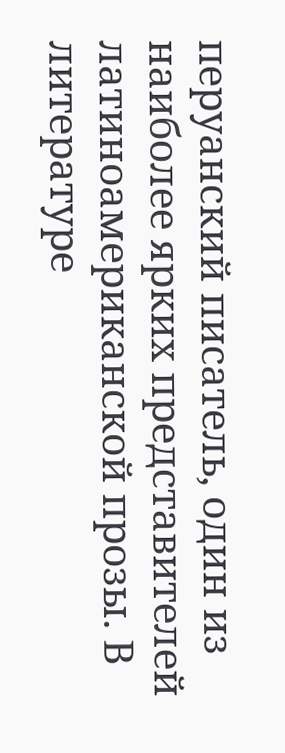перуанский писатель, один из наиболее ярких представителей латиноамериканской прозы. В литературе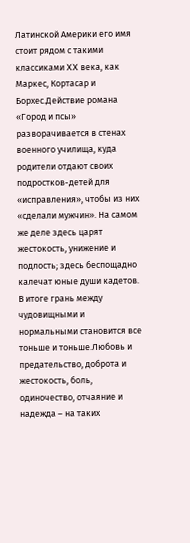Латинской Америки его имя стоит рядом с такими классиками XX века, как Маркес, Кортасар и Борхес.Действие романа «Город и псы» разворачивается в стенах военного училища, куда родители отдают своих подростков-детей для «исправления», чтобы из них «сделали мужчин». На самом же деле здесь царят жестокость, унижение и подлость; здесь беспощадно калечат юные души кадетов. В итоге грань между чудовищными и нормальными становится все тоньше и тоньше.Любовь и предательство, доброта и жестокость, боль, одиночество, отчаяние и надежда – на таких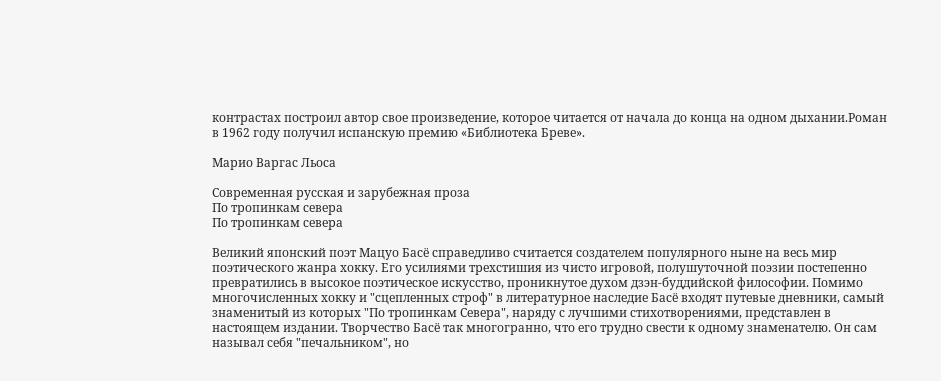контрастах построил автор свое произведение, которое читается от начала до конца на одном дыхании.Роман в 1962 году получил испанскую премию «Библиотека Бреве».

Марио Варгас Льоса

Современная русская и зарубежная проза
По тропинкам севера
По тропинкам севера

Великий японский поэт Мацуо Басё справедливо считается создателем популярного ныне на весь мир поэтического жанра хокку. Его усилиями трехстишия из чисто игровой, полушуточной поэзии постепенно превратились в высокое поэтическое искусство, проникнутое духом дзэн-буддийской философии. Помимо многочисленных хокку и "сцепленных строф" в литературное наследие Басё входят путевые дневники, самый знаменитый из которых "По тропинкам Севера", наряду с лучшими стихотворениями, представлен в настоящем издании. Творчество Басё так многогранно, что его трудно свести к одному знаменателю. Он сам называл себя "печальником", но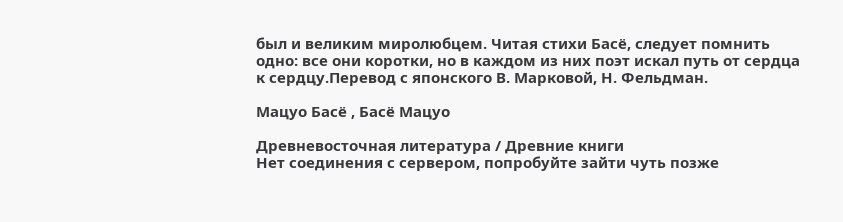был и великим миролюбцем. Читая стихи Басё, следует помнить одно: все они коротки, но в каждом из них поэт искал путь от сердца к сердцу.Перевод с японского В. Марковой, Н. Фельдман.

Мацуо Басё , Басё Мацуо

Древневосточная литература / Древние книги
Нет соединения с сервером, попробуйте зайти чуть позже